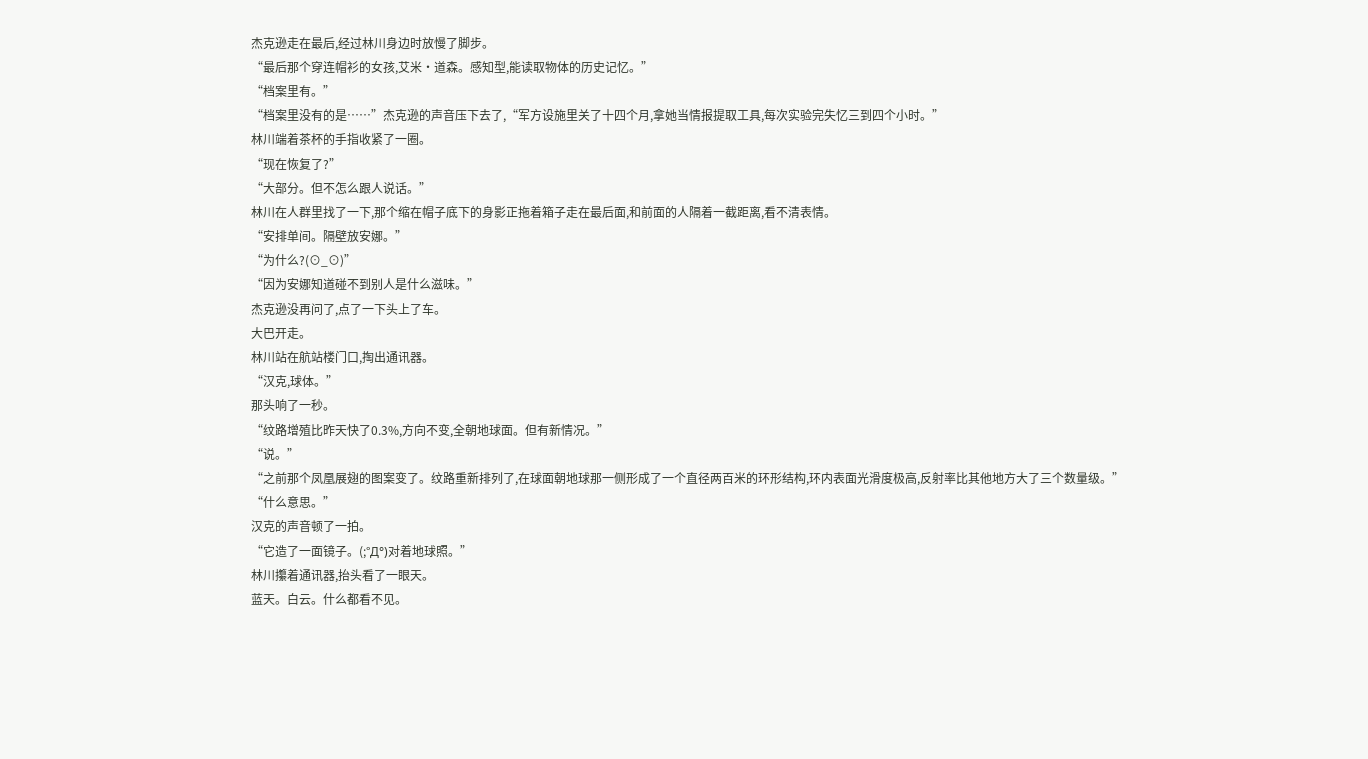杰克逊走在最后,经过林川身边时放慢了脚步。
“最后那个穿连帽衫的女孩,艾米·道森。感知型,能读取物体的历史记忆。”
“档案里有。”
“档案里没有的是……”杰克逊的声音压下去了,“军方设施里关了十四个月,拿她当情报提取工具,每次实验完失忆三到四个小时。”
林川端着茶杯的手指收紧了一圈。
“现在恢复了?”
“大部分。但不怎么跟人说话。”
林川在人群里找了一下,那个缩在帽子底下的身影正拖着箱子走在最后面,和前面的人隔着一截距离,看不清表情。
“安排单间。隔壁放安娜。”
“为什么?(⊙_⊙)”
“因为安娜知道碰不到别人是什么滋味。”
杰克逊没再问了,点了一下头上了车。
大巴开走。
林川站在航站楼门口,掏出通讯器。
“汉克,球体。”
那头响了一秒。
“纹路增殖比昨天快了0.3%,方向不变,全朝地球面。但有新情况。”
“说。”
“之前那个凤凰展翅的图案变了。纹路重新排列了,在球面朝地球那一侧形成了一个直径两百米的环形结构,环内表面光滑度极高,反射率比其他地方大了三个数量级。”
“什么意思。”
汉克的声音顿了一拍。
“它造了一面镜子。(;°Д°)对着地球照。”
林川攥着通讯器,抬头看了一眼天。
蓝天。白云。什么都看不见。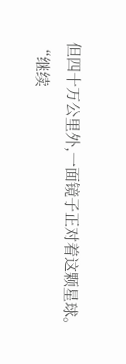但四十万公里外,一面镜子正对着这颗星球。
“继续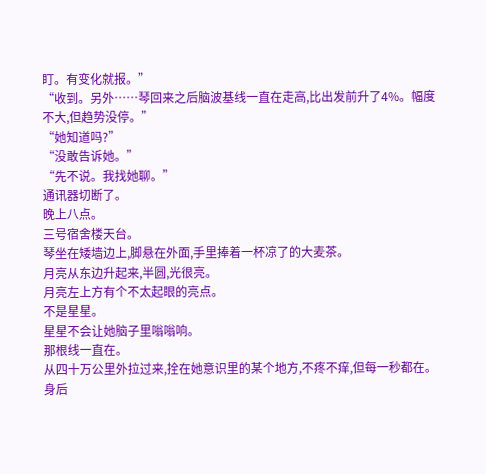盯。有变化就报。”
“收到。另外……琴回来之后脑波基线一直在走高,比出发前升了4%。幅度不大,但趋势没停。”
“她知道吗?”
“没敢告诉她。”
“先不说。我找她聊。”
通讯器切断了。
晚上八点。
三号宿舍楼天台。
琴坐在矮墙边上,脚悬在外面,手里捧着一杯凉了的大麦茶。
月亮从东边升起来,半圆,光很亮。
月亮左上方有个不太起眼的亮点。
不是星星。
星星不会让她脑子里嗡嗡响。
那根线一直在。
从四十万公里外拉过来,拴在她意识里的某个地方,不疼不痒,但每一秒都在。
身后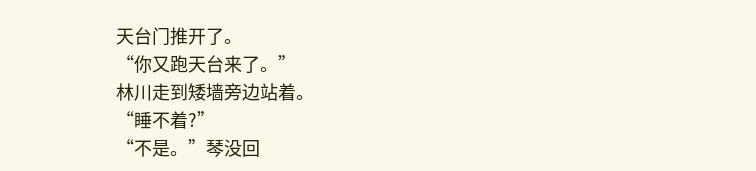天台门推开了。
“你又跑天台来了。”
林川走到矮墙旁边站着。
“睡不着?”
“不是。”琴没回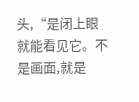头,“是闭上眼就能看见它。不是画面,就是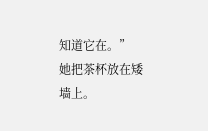知道它在。”
她把茶杯放在矮墙上。